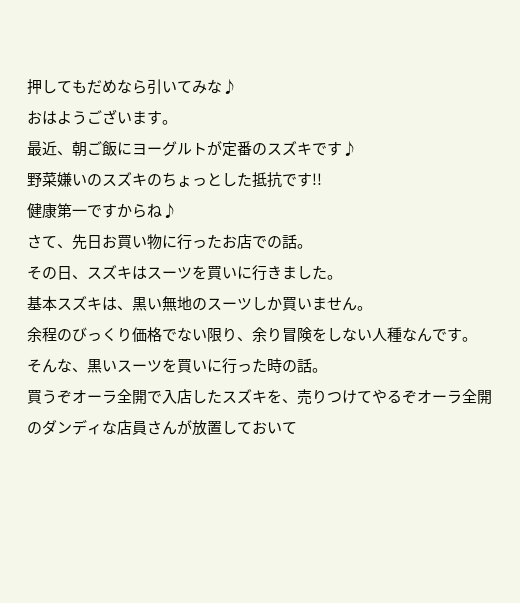押してもだめなら引いてみな♪
おはようございます。
最近、朝ご飯にヨーグルトが定番のスズキです♪
野菜嫌いのスズキのちょっとした抵抗です!!
健康第一ですからね♪
さて、先日お買い物に行ったお店での話。
その日、スズキはスーツを買いに行きました。
基本スズキは、黒い無地のスーツしか買いません。
余程のびっくり価格でない限り、余り冒険をしない人種なんです。
そんな、黒いスーツを買いに行った時の話。
買うぞオーラ全開で入店したスズキを、売りつけてやるぞオーラ全開のダンディな店員さんが放置しておいて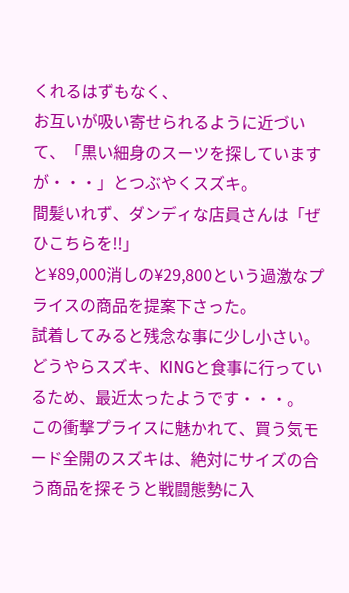くれるはずもなく、
お互いが吸い寄せられるように近づいて、「黒い細身のスーツを探していますが・・・」とつぶやくスズキ。
間髪いれず、ダンディな店員さんは「ぜひこちらを!!」
と¥89,000消しの¥29,800という過激なプライスの商品を提案下さった。
試着してみると残念な事に少し小さい。
どうやらスズキ、KINGと食事に行っているため、最近太ったようです・・・。
この衝撃プライスに魅かれて、買う気モード全開のスズキは、絶対にサイズの合う商品を探そうと戦闘態勢に入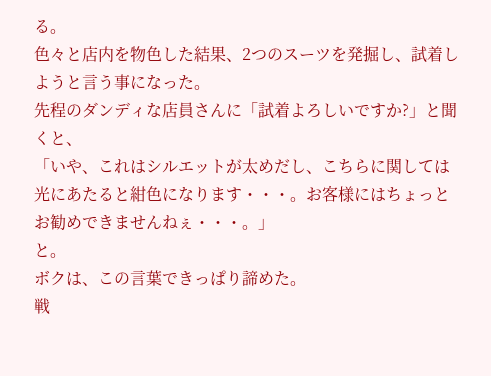る。
色々と店内を物色した結果、2つのスーツを発掘し、試着しようと言う事になった。
先程のダンディな店員さんに「試着よろしいですか?」と聞くと、
「いや、これはシルエットが太めだし、こちらに関しては光にあたると紺色になります・・・。お客様にはちょっとお勧めできませんねぇ・・・。」
と。
ボクは、この言葉できっぱり諦めた。
戦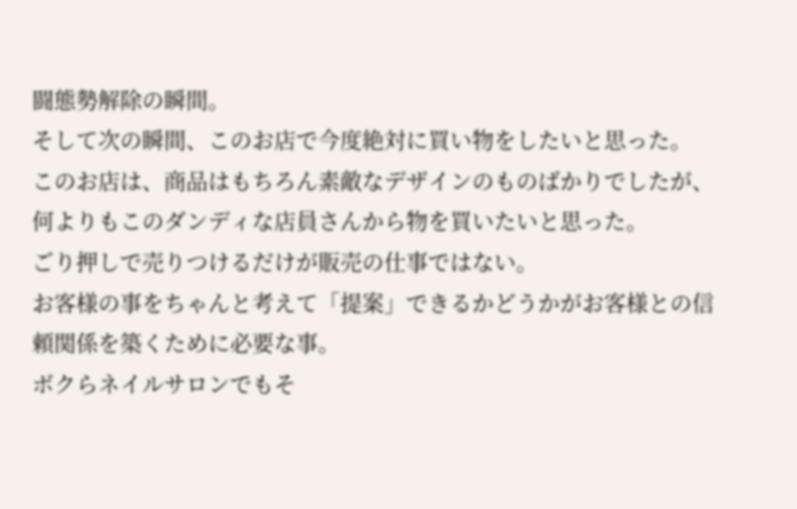闘態勢解除の瞬間。
そして次の瞬間、このお店で今度絶対に買い物をしたいと思った。
このお店は、商品はもちろん素敵なデザインのものばかりでしたが、何よりもこのダンディな店員さんから物を買いたいと思った。
ごり押しで売りつけるだけが販売の仕事ではない。
お客様の事をちゃんと考えて「提案」できるかどうかがお客様との信頼関係を築くために必要な事。
ボクらネイルサロンでもそ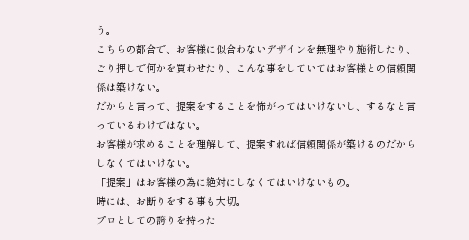う。
こちらの都合で、お客様に似合わないデザインを無理やり施術したり、
ごり押しで何かを買わせたり、こんな事をしていてはお客様との信頼関係は築けない。
だからと言って、提案をすることを怖がってはいけないし、するなと言っているわけではない。
お客様が求めることを理解して、提案すれば信頼関係が築けるのだからしなくてはいけない。
「提案」はお客様の為に絶対にしなくてはいけないもの。
時には、お断りをする事も大切。
プロとしての誇りを持った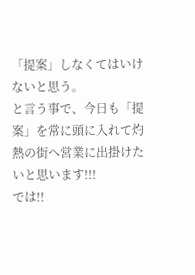「提案」しなくてはいけないと思う。
と言う事で、今日も「提案」を常に頭に入れて灼熱の街へ営業に出掛けたいと思います!!!
では!!